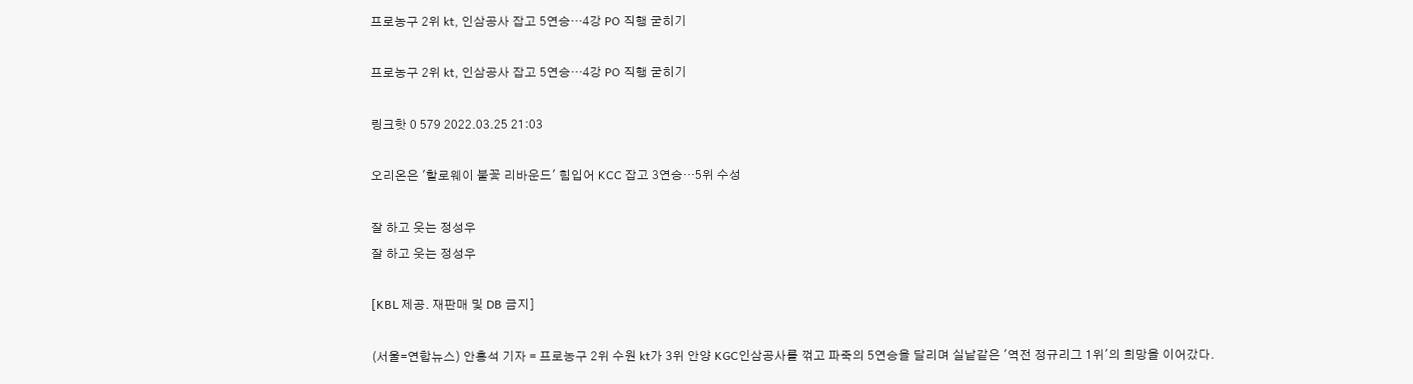프로농구 2위 kt, 인삼공사 잡고 5연승…4강 PO 직행 굳히기

프로농구 2위 kt, 인삼공사 잡고 5연승…4강 PO 직행 굳히기

링크핫 0 579 2022.03.25 21:03

오리온은 '할로웨이 불꽃 리바운드' 힘입어 KCC 잡고 3연승…5위 수성

잘 하고 웃는 정성우
잘 하고 웃는 정성우

[KBL 제공. 재판매 및 DB 금지]

(서울=연합뉴스) 안홍석 기자 = 프로농구 2위 수원 kt가 3위 안양 KGC인삼공사를 꺾고 파죽의 5연승을 달리며 실낱같은 '역전 정규리그 1위'의 희망을 이어갔다.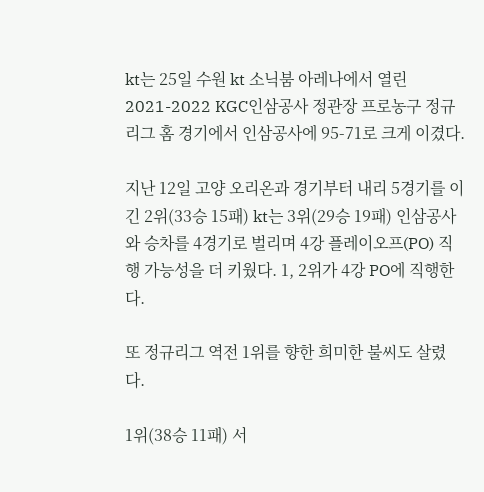kt는 25일 수원 kt 소닉붐 아레나에서 열린 2021-2022 KGC인삼공사 정관장 프로농구 정규리그 홈 경기에서 인삼공사에 95-71로 크게 이겼다.

지난 12일 고양 오리온과 경기부터 내리 5경기를 이긴 2위(33승 15패) kt는 3위(29승 19패) 인삼공사와 승차를 4경기로 벌리며 4강 플레이오프(PO) 직행 가능성을 더 키웠다. 1, 2위가 4강 PO에 직행한다.

또 정규리그 역전 1위를 향한 희미한 불씨도 살렸다.

1위(38승 11패) 서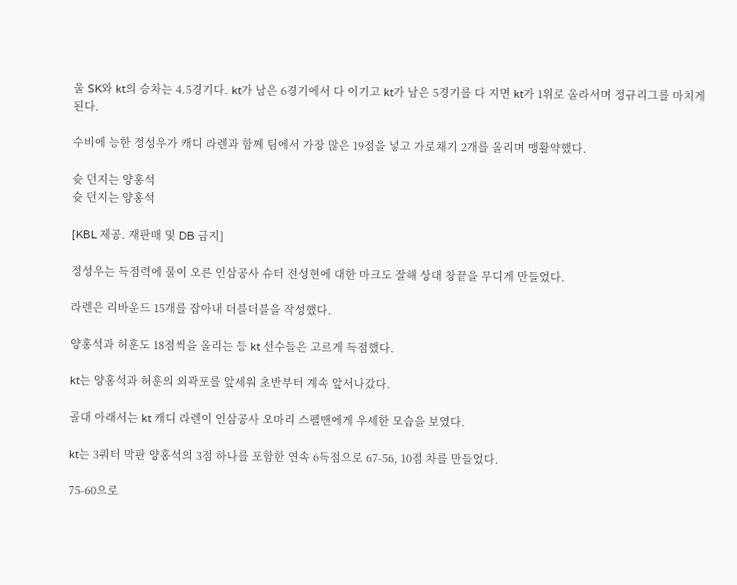울 SK와 kt의 승차는 4.5경기다. kt가 남은 6경기에서 다 이기고 kt가 남은 5경기를 다 지면 kt가 1위로 올라서며 정규리그를 마치게 된다.

수비에 능한 정성우가 캐디 라렌과 함께 팀에서 가장 많은 19점을 넣고 가로채기 2개를 올리며 맹활약했다.

슛 던지는 양홍석
슛 던지는 양홍석

[KBL 제공. 재판매 및 DB 금지]

정성우는 득점력에 물이 오른 인삼공사 슈터 전성현에 대한 마크도 잘해 상대 창끝을 무디게 만들었다.

라렌은 리바운드 15개를 잡아내 더블더블을 작성했다.

양홍석과 허훈도 18점씩을 올리는 등 kt 선수들은 고르게 득점했다.

kt는 양홍석과 허훈의 외곽포를 앞세워 초반부터 계속 앞서나갔다.

골대 아래서는 kt 캐디 라렌이 인삼공사 오마리 스펠맨에게 우세한 모습을 보였다.

kt는 3쿼터 막판 양홍석의 3점 하나를 포함한 연속 6득점으로 67-56, 10점 차를 만들었다.

75-60으로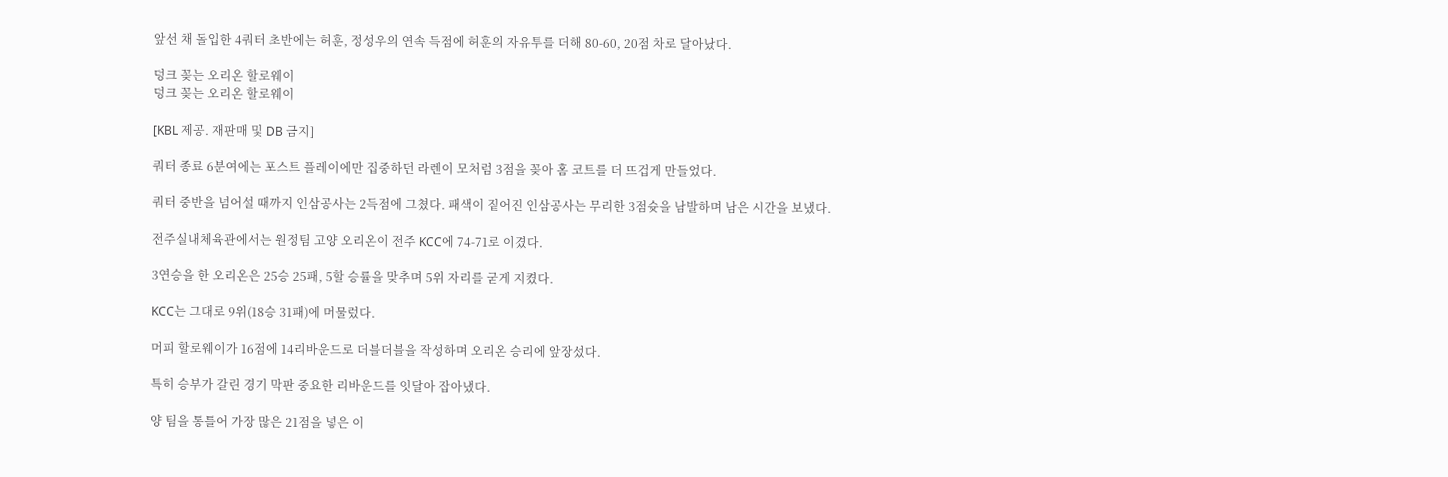앞선 채 돌입한 4쿼터 초반에는 허훈, 정성우의 연속 득점에 허훈의 자유투를 더해 80-60, 20점 차로 달아났다.

덩크 꽂는 오리온 할로웨이
덩크 꽂는 오리온 할로웨이

[KBL 제공. 재판매 및 DB 금지]

쿼터 종료 6분여에는 포스트 플레이에만 집중하던 라렌이 모처럼 3점을 꽂아 홈 코트를 더 뜨겁게 만들었다.

쿼터 중반을 넘어설 때까지 인삼공사는 2득점에 그쳤다. 패색이 짙어진 인삼공사는 무리한 3점슛을 남발하며 남은 시간을 보냈다.

전주실내체육관에서는 원정팀 고양 오리온이 전주 KCC에 74-71로 이겼다.

3연승을 한 오리온은 25승 25패, 5할 승률을 맞추며 5위 자리를 굳게 지켰다.

KCC는 그대로 9위(18승 31패)에 머물렀다.

머피 할로웨이가 16점에 14리바운드로 더블더블을 작성하며 오리온 승리에 앞장섰다.

특히 승부가 갈린 경기 막판 중요한 리바운드를 잇달아 잡아냈다.

양 팀을 통틀어 가장 많은 21점을 넣은 이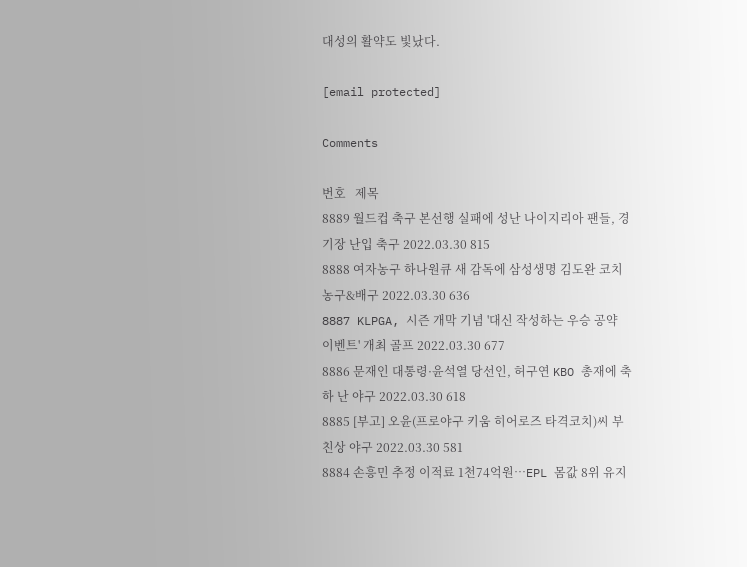대성의 활약도 빛났다.

[email protected]

Comments

번호   제목
8889 월드컵 축구 본선행 실패에 성난 나이지리아 팬들, 경기장 난입 축구 2022.03.30 815
8888 여자농구 하나원큐 새 감독에 삼성생명 김도완 코치 농구&배구 2022.03.30 636
8887 KLPGA, 시즌 개막 기념 '대신 작성하는 우승 공약 이벤트' 개최 골프 2022.03.30 677
8886 문재인 대통령·윤석열 당선인, 허구연 KBO 총재에 축하 난 야구 2022.03.30 618
8885 [부고] 오윤(프로야구 키움 히어로즈 타격코치)씨 부친상 야구 2022.03.30 581
8884 손흥민 추정 이적료 1천74억원…EPL 몸값 8위 유지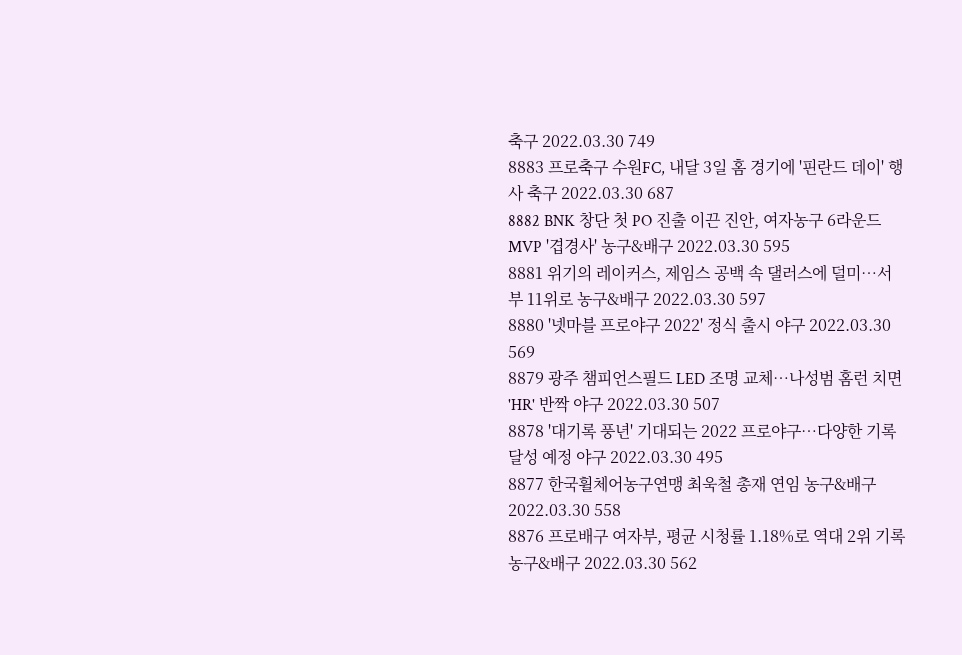축구 2022.03.30 749
8883 프로축구 수원FC, 내달 3일 홈 경기에 '핀란드 데이' 행사 축구 2022.03.30 687
8882 BNK 창단 첫 PO 진출 이끈 진안, 여자농구 6라운드 MVP '겹경사' 농구&배구 2022.03.30 595
8881 위기의 레이커스, 제임스 공백 속 댈러스에 덜미…서부 11위로 농구&배구 2022.03.30 597
8880 '넷마블 프로야구 2022' 정식 출시 야구 2022.03.30 569
8879 광주 챔피언스필드 LED 조명 교체…나성범 홈런 치면 'HR' 반짝 야구 2022.03.30 507
8878 '대기록 풍년' 기대되는 2022 프로야구…다양한 기록달성 예정 야구 2022.03.30 495
8877 한국휠체어농구연맹 최욱철 총재 연임 농구&배구 2022.03.30 558
8876 프로배구 여자부, 평균 시청률 1.18%로 역대 2위 기록 농구&배구 2022.03.30 562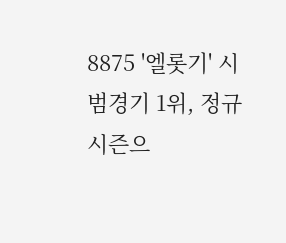8875 '엘롯기' 시범경기 1위, 정규시즌으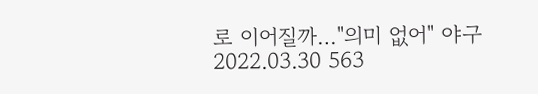로 이어질까…"의미 없어" 야구 2022.03.30 563